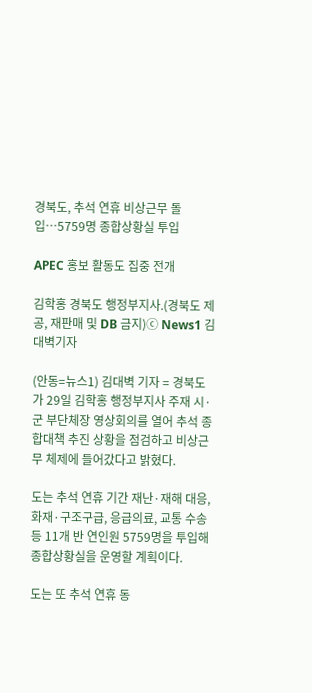경북도, 추석 연휴 비상근무 돌입…5759명 종합상황실 투입

APEC 홍보 활동도 집중 전개

김학홍 경북도 행정부지사.(경북도 제공, 재판매 및 DB 금지)ⓒ News1 김대벽기자

(안동=뉴스1) 김대벽 기자 = 경북도가 29일 김학홍 행정부지사 주재 시·군 부단체장 영상회의를 열어 추석 종합대책 추진 상황을 점검하고 비상근무 체제에 들어갔다고 밝혔다.

도는 추석 연휴 기간 재난·재해 대응, 화재·구조구급, 응급의료, 교통 수송 등 11개 반 연인원 5759명을 투입해 종합상황실을 운영할 계획이다.

도는 또 추석 연휴 동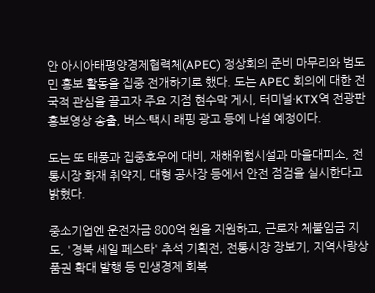안 아시아태평양경제협력체(APEC) 정상회의 준비 마무리와 범도민 홍보 활동을 집중 전개하기로 했다. 도는 APEC 회의에 대한 전국적 관심을 끌고자 주요 지점 현수막 게시, 터미널·KTX역 전광판 홍보영상 송출, 버스·택시 래핑 광고 등에 나설 예정이다.

도는 또 태풍과 집중호우에 대비, 재해위험시설과 마을대피소, 전통시장 화재 취약지, 대형 공사장 등에서 안전 점검을 실시한다고 밝혔다.

중소기업엔 운전자금 800억 원을 지원하고, 근로자 체불임금 지도, '경북 세일 페스타' 추석 기획전, 전통시장 장보기, 지역사랑상품권 확대 발행 등 민생경제 회복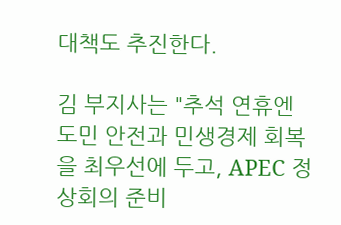대책도 추진한다.

김 부지사는 "추석 연휴엔 도민 안전과 민생경제 회복을 최우선에 두고, APEC 정상회의 준비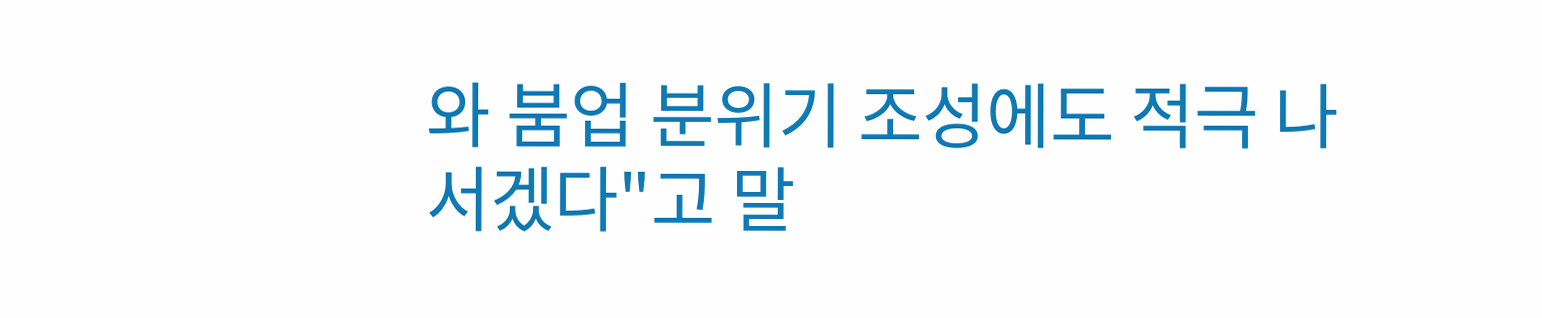와 붐업 분위기 조성에도 적극 나서겠다"고 말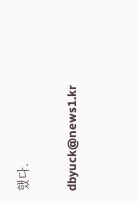했다.

dbyuck@news1.kr